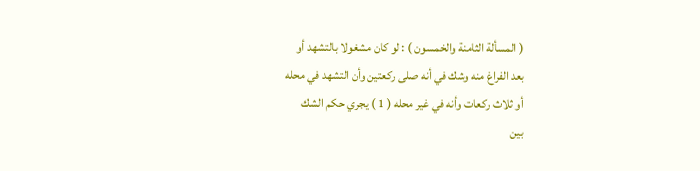( المسألة الثامنة والخمسون ) : لو كان مشغولا بالتشهد أو
بعد الفراغ منه وشك في أنه صلى ركعتين وأن التشهد في محله
أو ثلاث ركعات وأنه في غير محله ( 1 ) يجري حكم الشك
بين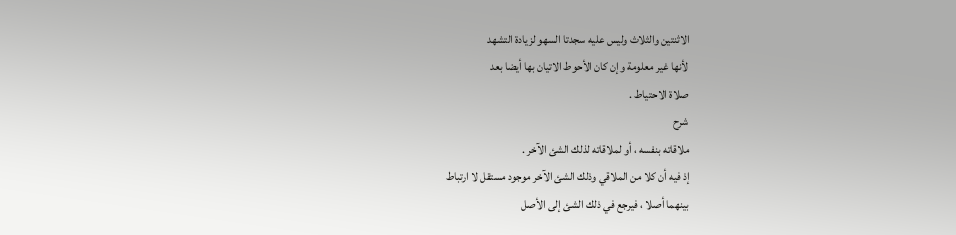الاثنتين والثلاث وليس عليه سجدتا السهو لزيادة التشهد
لأنها غير معلومة وإن كان الأحوط الاتيان بها أيضا بعد
صلاة الاحتياط .
شرح
ملاقاته بنفسه ، أو لملاقاته لذلك الشئ الآخر .
إذ فيه أن كلا من الملاقي وذلك الشئ الآخر موجود مستقل لا ارتباط
بينهما أصلا ، فيرجع في ذلك الشئ إلى الأصل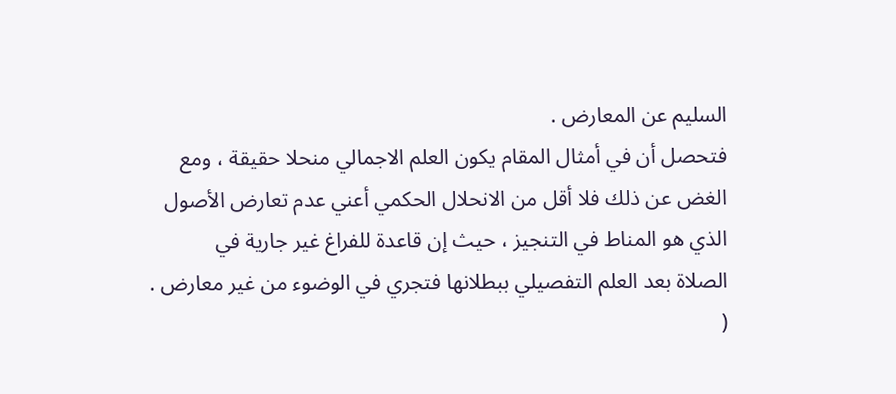السليم عن المعارض .
فتحصل أن في أمثال المقام يكون العلم الاجمالي منحلا حقيقة ، ومع
الغض عن ذلك فلا أقل من الانحلال الحكمي أعني عدم تعارض الأصول
الذي هو المناط في التنجيز ، حيث إن قاعدة للفراغ غير جارية في
الصلاة بعد العلم التفصيلي ببطلانها فتجري في الوضوء من غير معارض .
(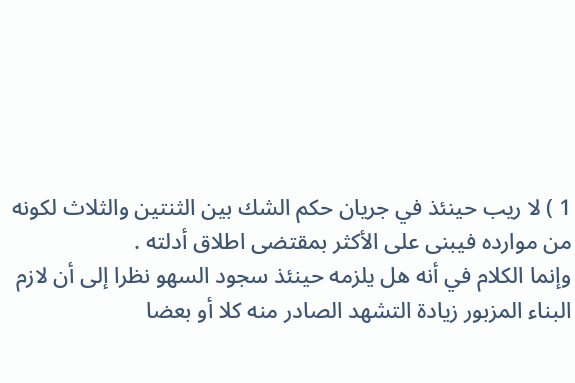1 ) لا ريب حينئذ في جريان حكم الشك بين الثنتين والثلاث لكونه
من موارده فيبنى على الأكثر بمقتضى اطلاق أدلته .
وإنما الكلام في أنه هل يلزمه حينئذ سجود السهو نظرا إلى أن لازم
البناء المزبور زيادة التشهد الصادر منه كلا أو بعضا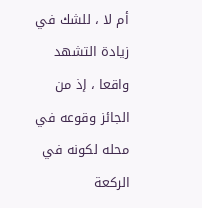أم لا ، للشك في
زيادة التشهد واقعا ، إذ من الجائز وقوعه في محله لكونه في الركعة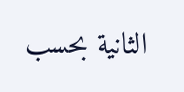الثانية بحسب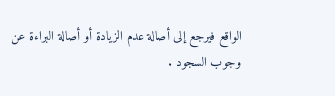الواقع فيرجع إلى أصالة عدم الزيادة أو أصالة البراءة عن
وجوب السجود .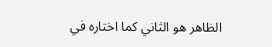الظاهر هو الثاني كما اختاره في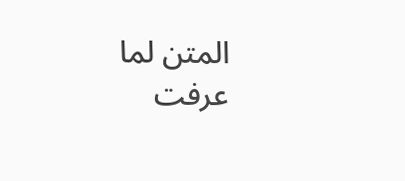المتن لما عرفت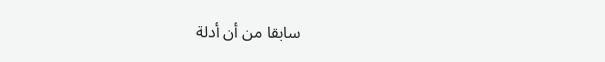سابقا من أن أدلة